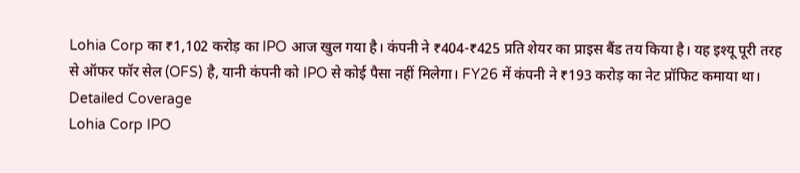Lohia Corp का ₹1,102 करोड़ का IPO आज खुल गया है। कंपनी ने ₹404-₹425 प्रति शेयर का प्राइस बैंड तय किया है। यह इश्यू पूरी तरह से ऑफर फॉर सेल (OFS) है, यानी कंपनी को IPO से कोई पैसा नहीं मिलेगा। FY26 में कंपनी ने ₹193 करोड़ का नेट प्रॉफिट कमाया था।
Detailed Coverage
Lohia Corp IPO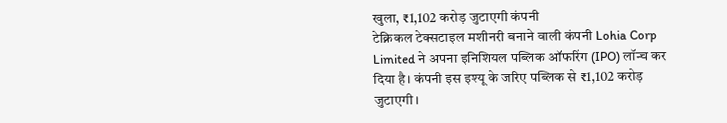खुला, ₹1,102 करोड़ जुटाएगी कंपनी
टेक्निकल टेक्सटाइल मशीनरी बनाने वाली कंपनी Lohia Corp Limited ने अपना इनिशियल पब्लिक ऑफरिंग (IPO) लॉन्च कर दिया है। कंपनी इस इश्यू के जरिए पब्लिक से ₹1,102 करोड़ जुटाएगी।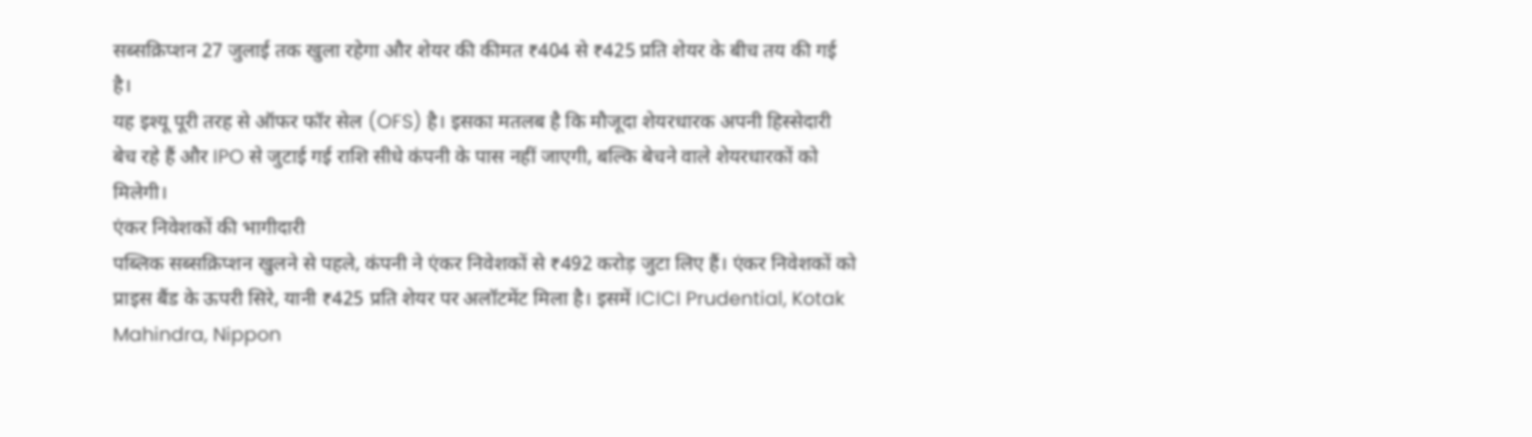सब्सक्रिप्शन 27 जुलाई तक खुला रहेगा और शेयर की कीमत ₹404 से ₹425 प्रति शेयर के बीच तय की गई है।
यह इश्यू पूरी तरह से ऑफर फॉर सेल (OFS) है। इसका मतलब है कि मौजूदा शेयरधारक अपनी हिस्सेदारी बेच रहे हैं और IPO से जुटाई गई राशि सीधे कंपनी के पास नहीं जाएगी, बल्कि बेचने वाले शेयरधारकों को मिलेगी।
एंकर निवेशकों की भागीदारी
पब्लिक सब्सक्रिप्शन खुलने से पहले, कंपनी ने एंकर निवेशकों से ₹492 करोड़ जुटा लिए हैं। एंकर निवेशकों को प्राइस बैंड के ऊपरी सिरे, यानी ₹425 प्रति शेयर पर अलॉटमेंट मिला है। इसमें ICICI Prudential, Kotak Mahindra, Nippon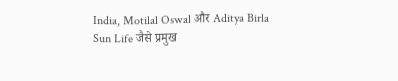India, Motilal Oswal और Aditya Birla Sun Life जैसे प्रमुख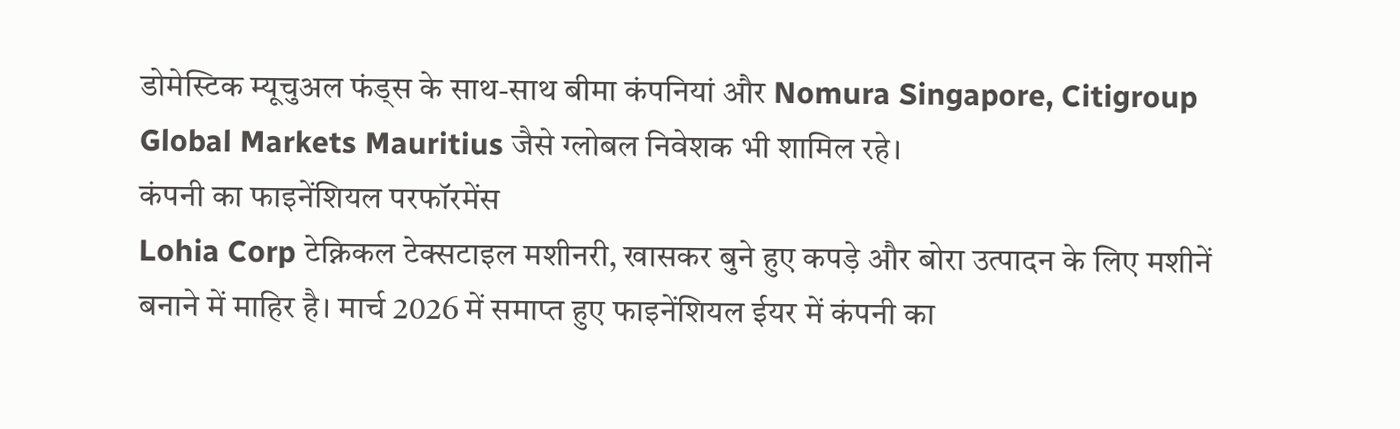डोमेस्टिक म्यूचुअल फंड्स के साथ-साथ बीमा कंपनियां और Nomura Singapore, Citigroup Global Markets Mauritius जैसे ग्लोबल निवेशक भी शामिल रहे।
कंपनी का फाइनेंशियल परफॉरमेंस
Lohia Corp टेक्निकल टेक्सटाइल मशीनरी, खासकर बुने हुए कपड़े और बोरा उत्पादन के लिए मशीनें बनाने में माहिर है। मार्च 2026 में समाप्त हुए फाइनेंशियल ईयर में कंपनी का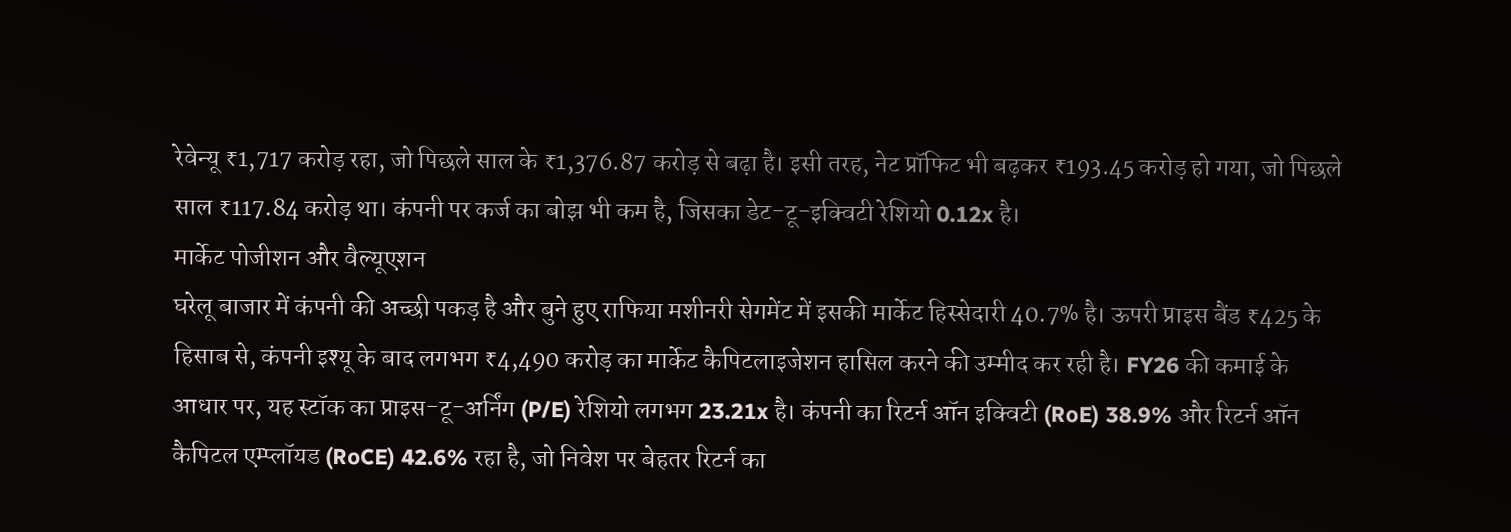रेवेन्यू ₹1,717 करोड़ रहा, जो पिछले साल के ₹1,376.87 करोड़ से बढ़ा है। इसी तरह, नेट प्रॉफिट भी बढ़कर ₹193.45 करोड़ हो गया, जो पिछले साल ₹117.84 करोड़ था। कंपनी पर कर्ज का बोझ भी कम है, जिसका डेट-टू-इक्विटी रेशियो 0.12x है।
मार्केट पोजीशन और वैल्यूएशन
घरेलू बाजार में कंपनी की अच्छी पकड़ है और बुने हुए राफिया मशीनरी सेगमेंट में इसकी मार्केट हिस्सेदारी 40.7% है। ऊपरी प्राइस बैंड ₹425 के हिसाब से, कंपनी इश्यू के बाद लगभग ₹4,490 करोड़ का मार्केट कैपिटलाइजेशन हासिल करने की उम्मीद कर रही है। FY26 की कमाई के आधार पर, यह स्टॉक का प्राइस-टू-अर्निंग (P/E) रेशियो लगभग 23.21x है। कंपनी का रिटर्न ऑन इक्विटी (RoE) 38.9% और रिटर्न ऑन कैपिटल एम्प्लॉयड (RoCE) 42.6% रहा है, जो निवेश पर बेहतर रिटर्न का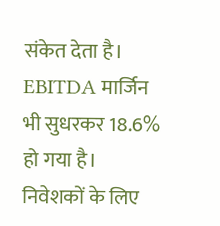संकेत देता है। EBITDA मार्जिन भी सुधरकर 18.6% हो गया है।
निवेशकों के लिए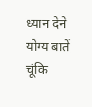ध्यान देने योग्य बातें
चूंकि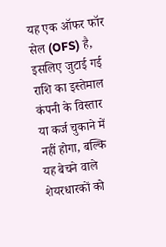यह एक ऑफर फॉर सेल (OFS) है, इसलिए जुटाई गई राशि का इस्तेमाल कंपनी के विस्तार या कर्ज चुकाने में नहीं होगा, बल्कि यह बेचने वाले शेयरधारकों को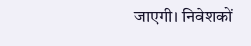जाएगी। निवेशकों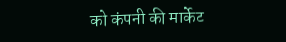को कंपनी की मार्केट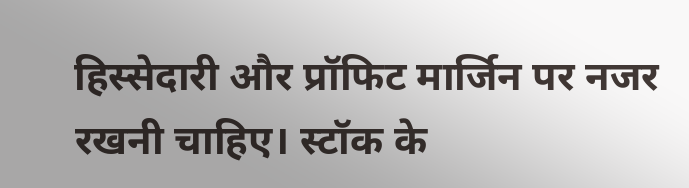हिस्सेदारी और प्रॉफिट मार्जिन पर नजर रखनी चाहिए। स्टॉक के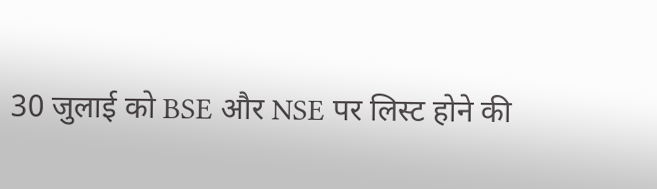30 जुलाई को BSE और NSE पर लिस्ट होने की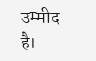उम्मीद है।